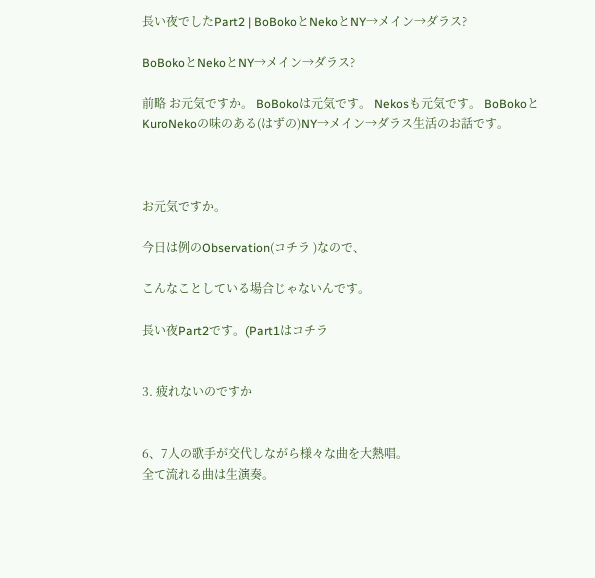長い夜でしたPart2 | BoBokoとNekoとNY→メイン→ダラス?

BoBokoとNekoとNY→メイン→ダラス?

前略 お元気ですか。 BoBokoは元気です。 Nekosも元気です。 BoBokoとKuroNekoの味のある(はずの)NY→メイン→ダラス生活のお話です。



お元気ですか。

今日は例のObservation(コチラ )なので、

こんなことしている場合じゃないんです。

長い夜Part2です。(Part1はコチラ


3. 疲れないのですか


6、7人の歌手が交代しながら様々な曲を大熱唱。
全て流れる曲は生演奏。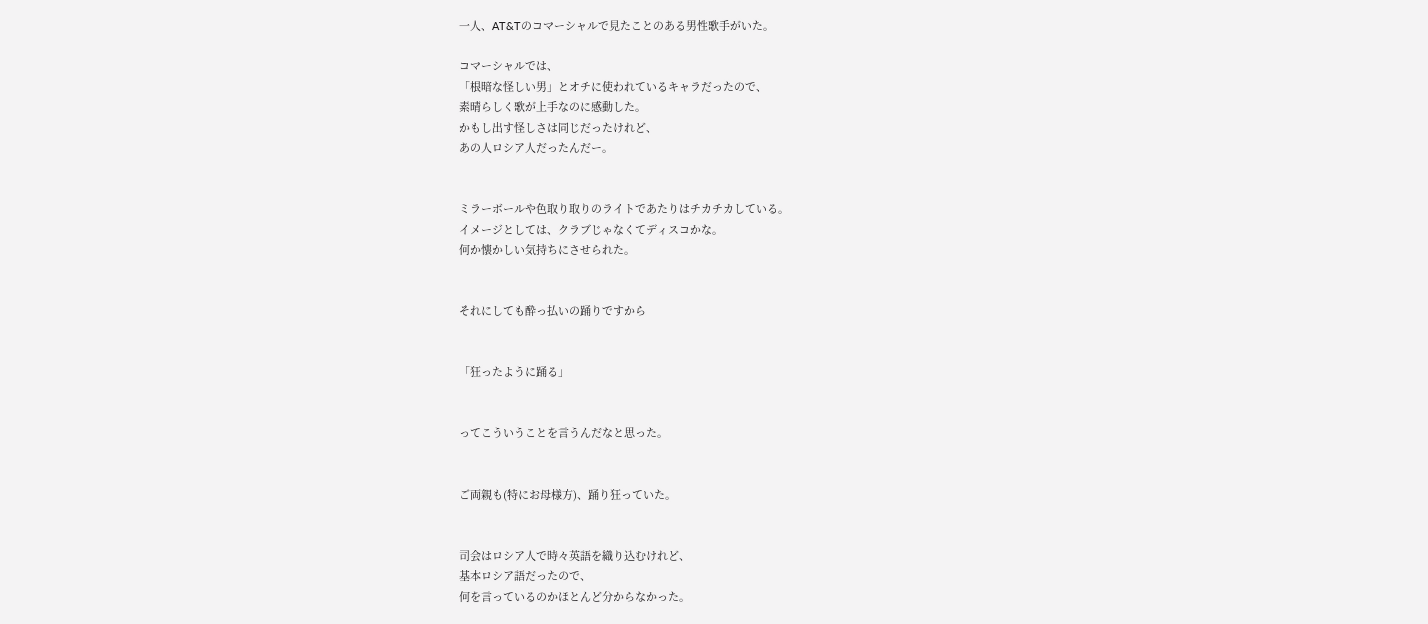一人、AT&Tのコマーシャルで見たことのある男性歌手がいた。

コマーシャルでは、
「根暗な怪しい男」とオチに使われているキャラだったので、
素晴らしく歌が上手なのに感動した。
かもし出す怪しさは同じだったけれど、
あの人ロシア人だったんだー。


ミラーボールや色取り取りのライトであたりはチカチカしている。
イメージとしては、クラブじゃなくてディスコかな。
何か懐かしい気持ちにさせられた。


それにしても酔っ払いの踊りですから


「狂ったように踊る」


ってこういうことを言うんだなと思った。


ご両親も(特にお母様方)、踊り狂っていた。


司会はロシア人で時々英語を織り込むけれど、
基本ロシア語だったので、
何を言っているのかほとんど分からなかった。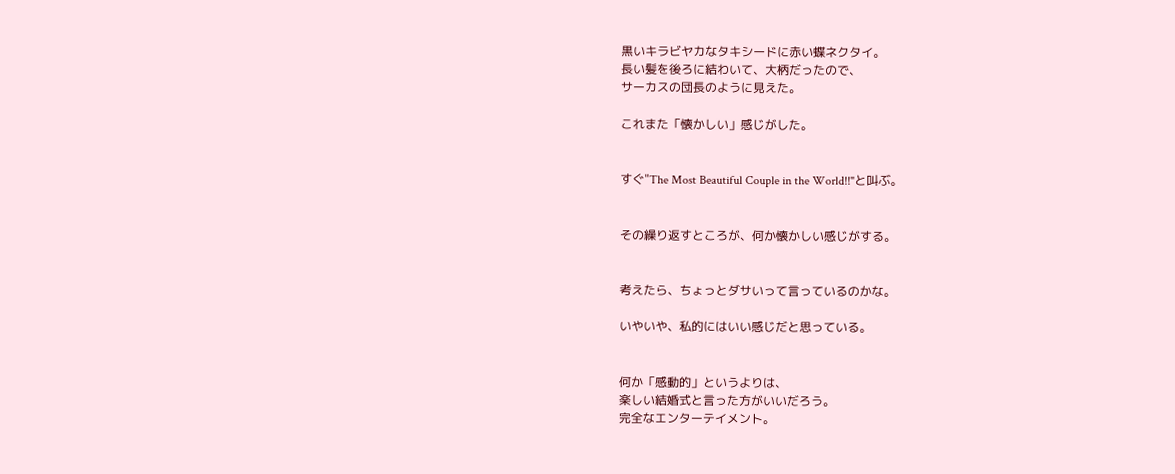黒いキラビヤカなタキシードに赤い蝶ネクタイ。
長い髪を後ろに結わいて、大柄だったので、
サーカスの団長のように見えた。

これまた「懐かしい」感じがした。


すぐ"The Most Beautiful Couple in the World!!"と叫ぶ。


その繰り返すところが、何か懐かしい感じがする。


考えたら、ちょっとダサいって言っているのかな。

いやいや、私的にはいい感じだと思っている。


何か「感動的」というよりは、
楽しい結婚式と言った方がいいだろう。
完全なエンターテイメント。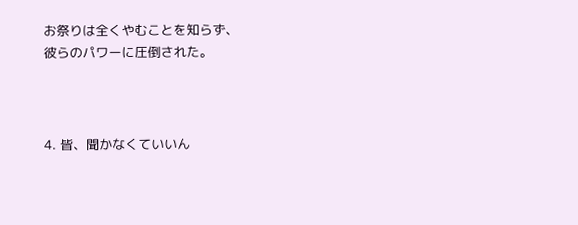お祭りは全くやむことを知らず、
彼らのパワーに圧倒された。



4. 皆、聞かなくていいん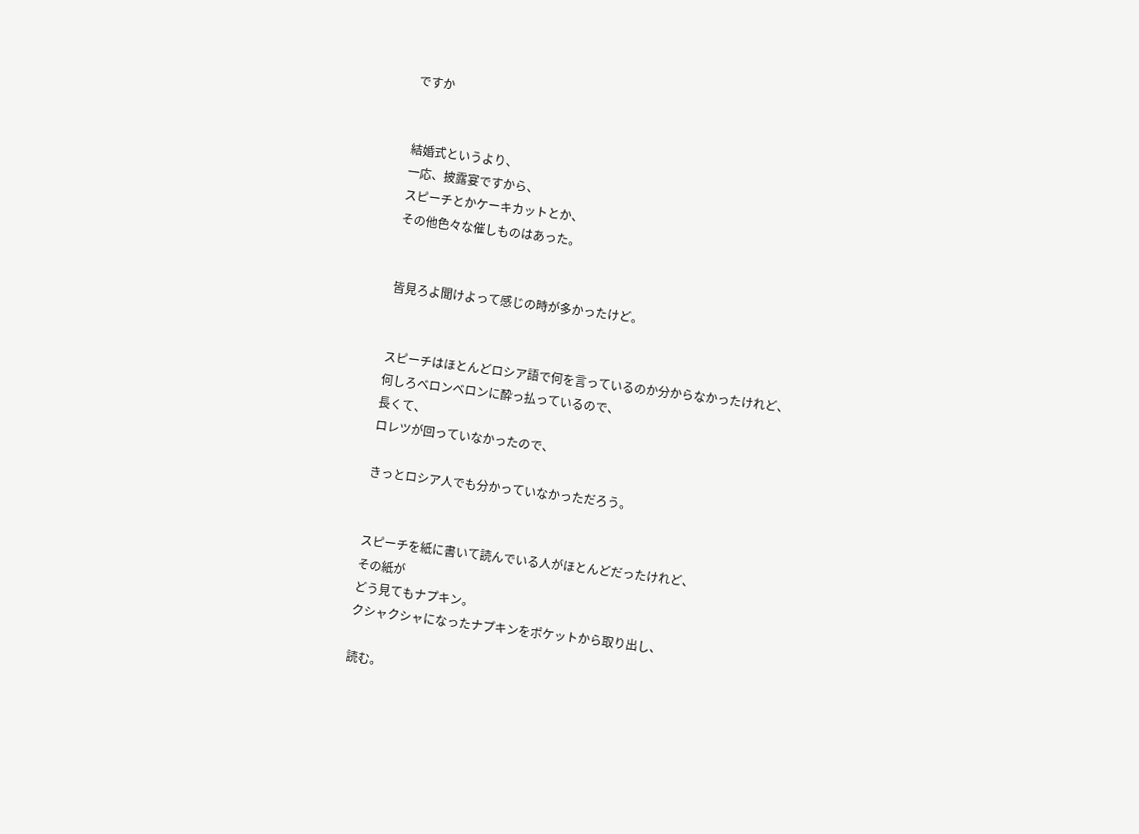ですか


結婚式というより、
一応、披露宴ですから、
スピーチとかケーキカットとか、
その他色々な催しものはあった。


皆見ろよ聞けよって感じの時が多かったけど。


スピーチはほとんどロシア語で何を言っているのか分からなかったけれど、
何しろベロンベロンに酔っ払っているので、
長くて、
ロレツが回っていなかったので、

きっとロシア人でも分かっていなかっただろう。


スピーチを紙に書いて読んでいる人がほとんどだったけれど、
その紙が
どう見てもナプキン。
クシャクシャになったナプキンをポケットから取り出し、

読む。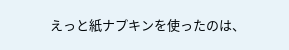えっと紙ナプキンを使ったのは、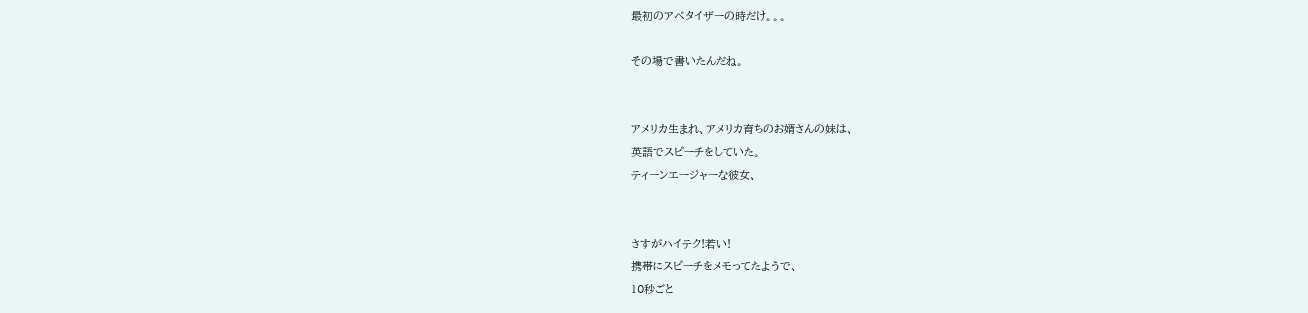最初のアペタイザーの時だけ。。。

その場で書いたんだね。


アメリカ生まれ、アメリカ育ちのお婿さんの妹は、
英語でスピーチをしていた。
ティーンエージャーな彼女、


さすがハイテク!若い!
携帯にスピーチをメモってたようで、
10秒ごと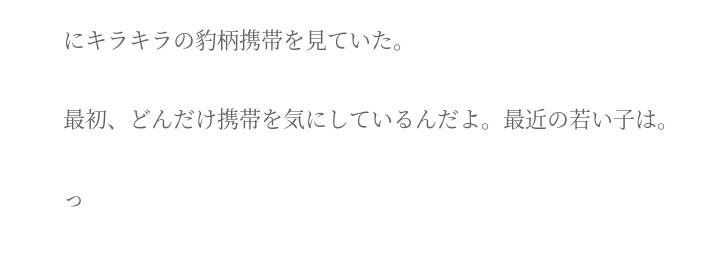にキラキラの豹柄携帯を見ていた。


最初、どんだけ携帯を気にしているんだよ。最近の若い子は。


っ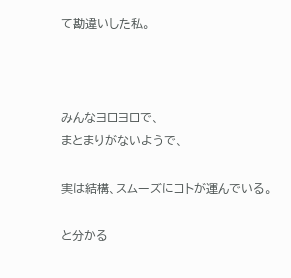て勘違いした私。



みんなヨロヨロで、
まとまりがないようで、

実は結構、スムーズにコトが運んでいる。

と分かる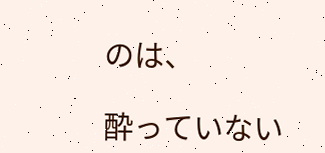のは、

酔っていない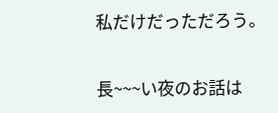私だけだっただろう。


長~~~い夜のお話は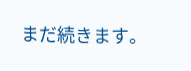まだ続きます。